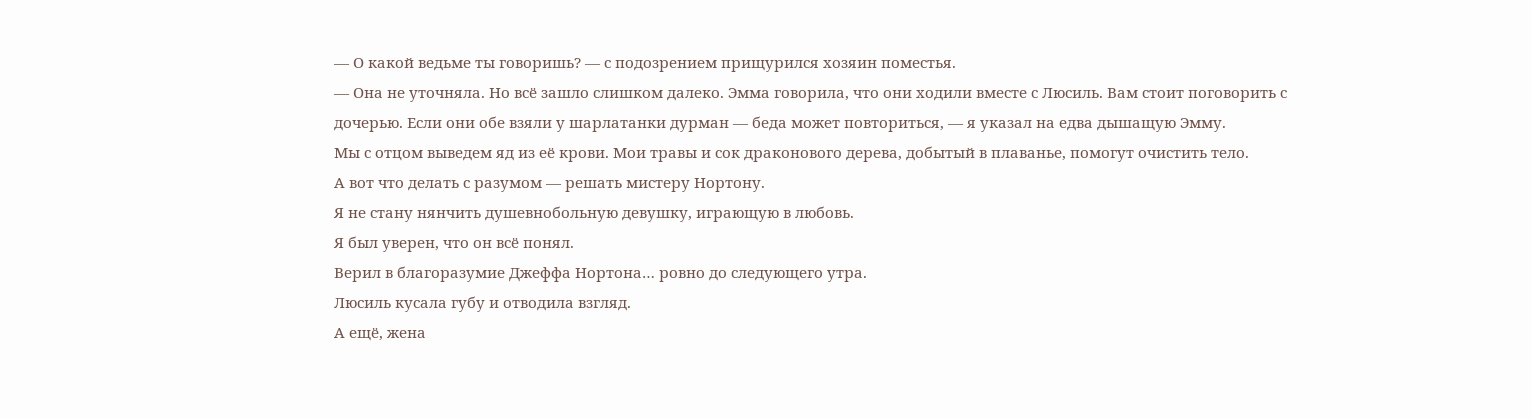— О какой ведьме ты говоришь? — с подозрением прищурился хозяин поместья.
— Она не уточняла. Но всё зашло слишком далеко. Эмма говорила, что они ходили вместе с Люсиль. Вам стоит поговорить с дочерью. Если они обе взяли у шарлатанки дурман — беда может повториться, — я указал на едва дышащую Эмму.
Мы с отцом выведем яд из её крови. Мои травы и сок драконового дерева, добытый в плаванье, помогут очистить тело.
А вот что делать с разумом — решать мистеру Нортону.
Я не стану нянчить душевнобольную девушку, играющую в любовь.
Я был уверен, что он всё понял.
Верил в благоразумие Джеффа Нортона… ровно до следующего утра.
Люсиль кусала губу и отводила взгляд.
А ещё, жена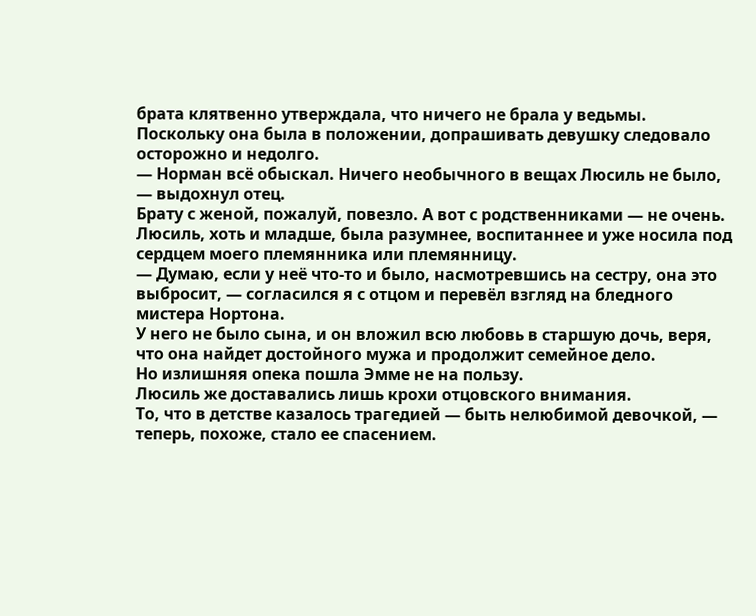брата клятвенно утверждала, что ничего не брала у ведьмы.
Поскольку она была в положении, допрашивать девушку следовало осторожно и недолго.
— Норман всё обыскал. Ничего необычного в вещах Люсиль не было, — выдохнул отец.
Брату с женой, пожалуй, повезло. А вот с родственниками — не очень.
Люсиль, хоть и младше, была разумнее, воспитаннее и уже носила под сердцем моего племянника или племянницу.
— Думаю, если у неё что-то и было, насмотревшись на сестру, она это выбросит, — согласился я с отцом и перевёл взгляд на бледного мистера Нортона.
У него не было сына, и он вложил всю любовь в старшую дочь, веря, что она найдет достойного мужа и продолжит семейное дело.
Но излишняя опека пошла Эмме не на пользу.
Люсиль же доставались лишь крохи отцовского внимания.
То, что в детстве казалось трагедией — быть нелюбимой девочкой, — теперь, похоже, стало ее спасением.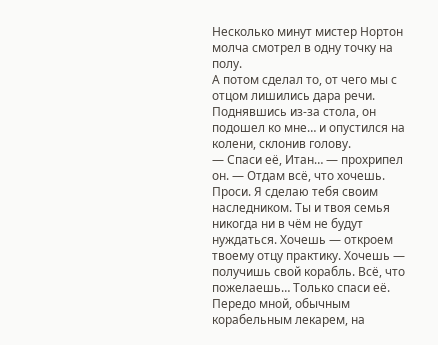Несколько минут мистер Нортон молча смотрел в одну точку на полу.
А потом сделал то, от чего мы с отцом лишились дара речи.
Поднявшись из-за стола, он подошел ко мне… и опустился на колени, склонив голову.
— Спаси её, Итан… — прохрипел он. — Отдам всё, что хочешь. Проси. Я сделаю тебя своим наследником. Ты и твоя семья никогда ни в чём не будут нуждаться. Хочешь — откроем твоему отцу практику. Хочешь — получишь свой корабль. Всё, что пожелаешь… Только спаси её.
Передо мной, обычным корабельным лекарем, на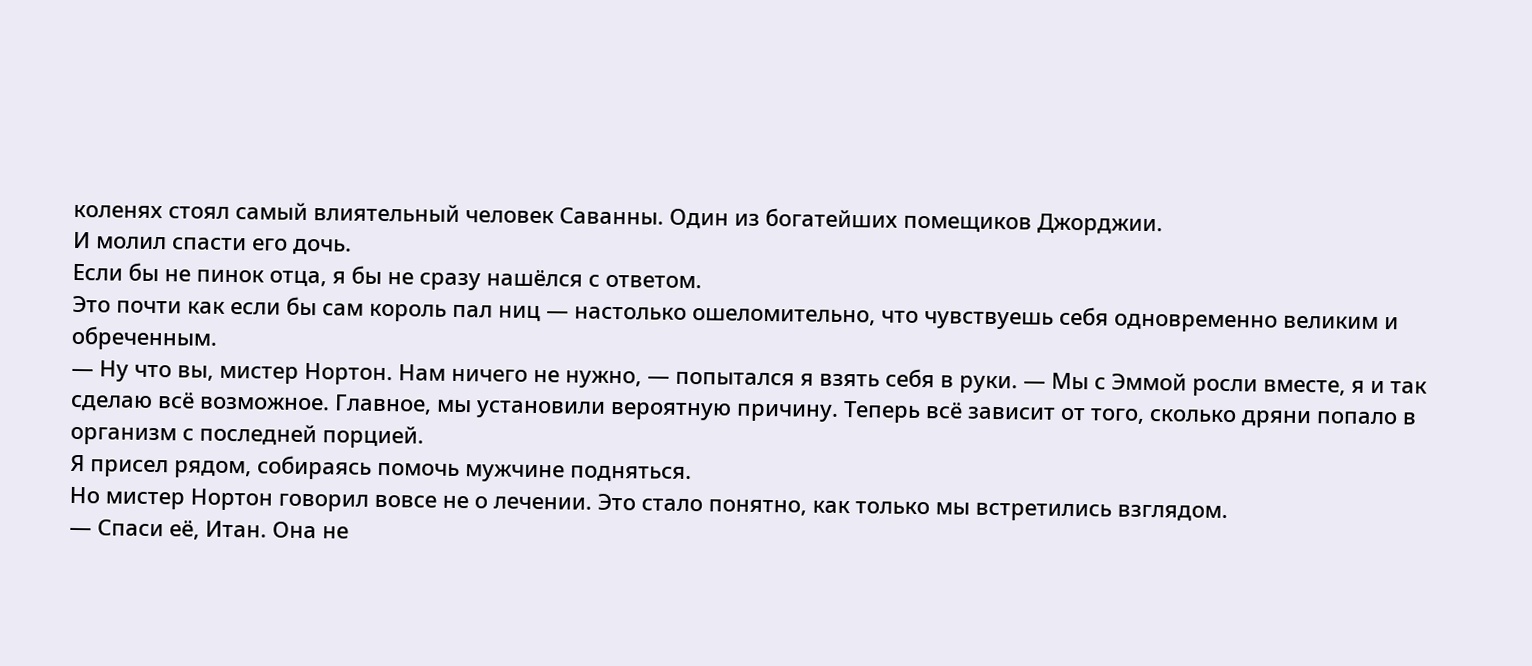коленях стоял самый влиятельный человек Саванны. Один из богатейших помещиков Джорджии.
И молил спасти его дочь.
Если бы не пинок отца, я бы не сразу нашёлся с ответом.
Это почти как если бы сам король пал ниц — настолько ошеломительно, что чувствуешь себя одновременно великим и обреченным.
— Ну что вы, мистер Нортон. Нам ничего не нужно, — попытался я взять себя в руки. — Мы с Эммой росли вместе, я и так сделаю всё возможное. Главное, мы установили вероятную причину. Теперь всё зависит от того, сколько дряни попало в организм с последней порцией.
Я присел рядом, собираясь помочь мужчине подняться.
Но мистер Нортон говорил вовсе не о лечении. Это стало понятно, как только мы встретились взглядом.
— Спаси её, Итан. Она не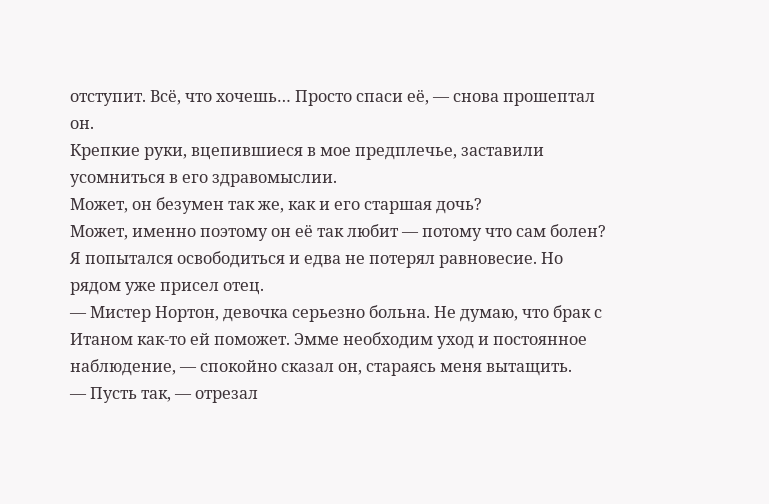отступит. Всё, что хочешь… Просто спаси её, — снова прошептал он.
Крепкие руки, вцепившиеся в мое предплечье, заставили усомниться в его здравомыслии.
Может, он безумен так же, как и его старшая дочь?
Может, именно поэтому он её так любит — потому что сам болен?
Я попытался освободиться и едва не потерял равновесие. Но рядом уже присел отец.
— Мистер Нортон, девочка серьезно больна. Не думаю, что брак с Итаном как-то ей поможет. Эмме необходим уход и постоянное наблюдение, — спокойно сказал он, стараясь меня вытащить.
— Пусть так, — отрезал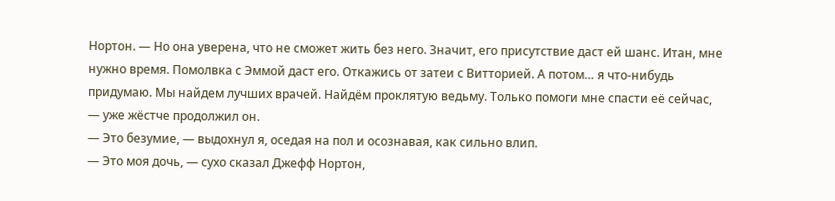Нортон. — Но она уверена, что не сможет жить без него. Значит, его присутствие даст ей шанс. Итан, мне нужно время. Помолвка с Эммой даст его. Откажись от затеи с Витторией. А потом… я что-нибудь придумаю. Мы найдем лучших врачей. Найдём проклятую ведьму. Только помоги мне спасти её сейчас, — уже жёстче продолжил он.
— Это безумие, — выдохнул я, оседая на пол и осознавая, как сильно влип.
— Это моя дочь, — сухо сказал Джефф Нортон,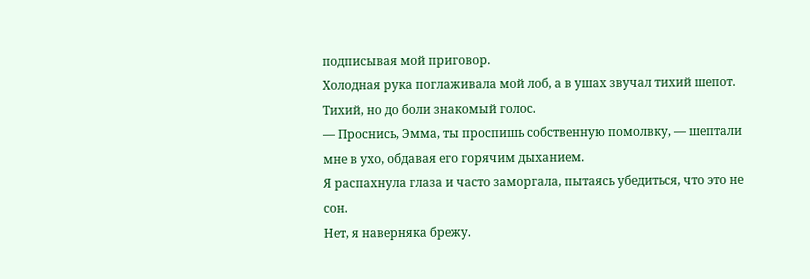подписывая мой приговор.
Холодная рука поглаживала мой лоб, а в ушах звучал тихий шепот.
Тихий, но до боли знакомый голос.
— Проснись, Эмма, ты проспишь собственную помолвку, — шептали мне в ухо, обдавая его горячим дыханием.
Я распахнула глаза и часто заморгала, пытаясь убедиться, что это не сон.
Нет, я наверняка брежу.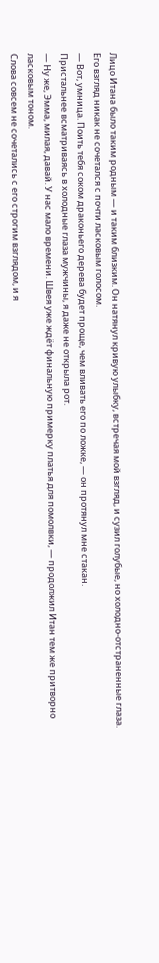Лицо Итана было таким родным — и таким близким. Он натянул кривую улыбку, встречая мой взгляд, и сузил голубые, но холодно-отстраненные глаза.
Его взгляд никак не сочетался с почти ласковым голосом.
— Вот, умница. Поить тебя соком драконьего дерева будет проще, чем вливать его по ложке, — он протянул мне стакан.
Пристальнее всматриваясь в холодные глаза мужчины, я даже не открыла рот.
— Ну же, Эмма, милая, давай. У нас мало времени. Швея уже ждёт финальную примерку платья для помолвки, — продолжил Итан тем же притворно ласковым тоном.
Слова совсем не сочетались с его строгим взглядом, и я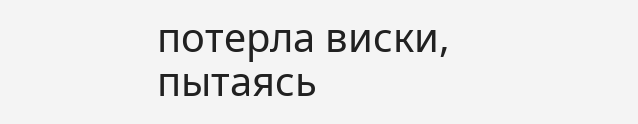потерла виски, пытаясь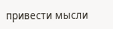привести мысли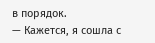в порядок.
— Кажется, я сошла с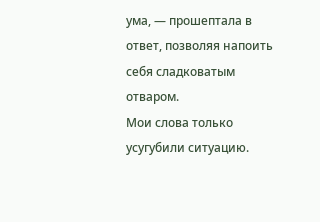ума, — прошептала в ответ, позволяя напоить себя сладковатым отваром.
Мои слова только усугубили ситуацию.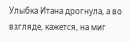Улыбка Итана дрогнула, а во взгляде, кажется, на миг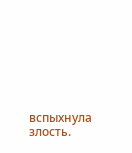вспыхнула злость.